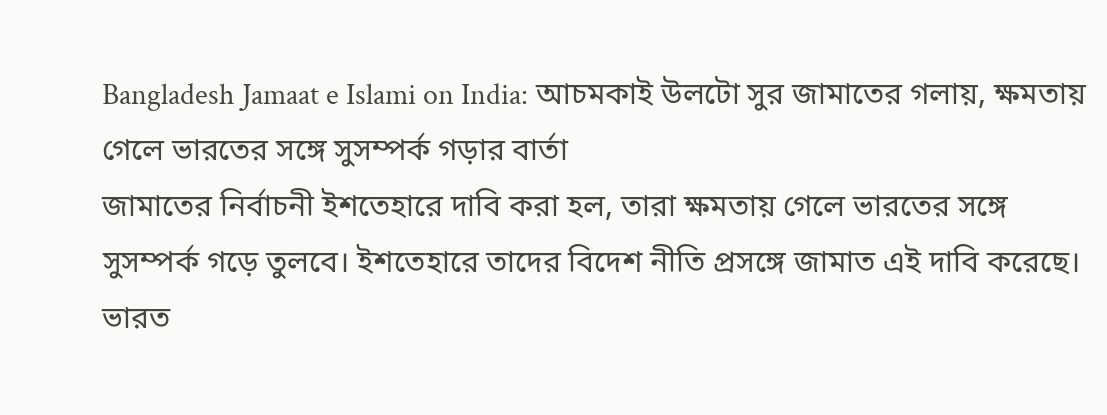Bangladesh Jamaat e Islami on India: আচমকাই উলটো সুর জামাতের গলায়, ক্ষমতায় গেলে ভারতের সঙ্গে সুসম্পর্ক গড়ার বার্তা
জামাতের নির্বাচনী ইশতেহারে দাবি করা হল, তারা ক্ষমতায় গেলে ভারতের সঙ্গে সুসম্পর্ক গড়ে তুলবে। ইশতেহারে তাদের বিদেশ নীতি প্রসঙ্গে জামাত এই দাবি করেছে।
ভারত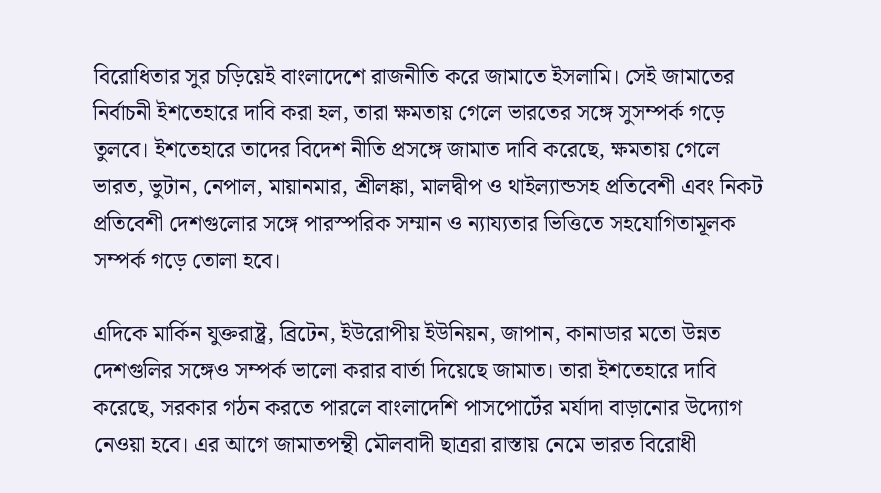বিরোধিতার সুর চড়িয়েই বাংলাদেশে রাজনীতি করে জামাতে ইসলামি। সেই জামাতের নির্বাচনী ইশতেহারে দাবি করা হল, তারা ক্ষমতায় গেলে ভারতের সঙ্গে সুসম্পর্ক গড়ে তুলবে। ইশতেহারে তাদের বিদেশ নীতি প্রসঙ্গে জামাত দাবি করেছে, ক্ষমতায় গেলে ভারত, ভুটান, নেপাল, মায়ানমার, শ্রীলঙ্কা, মালদ্বীপ ও থাইল্যান্ডসহ প্রতিবেশী এবং নিকট প্রতিবেশী দেশগুলোর সঙ্গে পারস্পরিক সম্মান ও ন্যায্যতার ভিত্তিতে সহযোগিতামূলক সম্পর্ক গড়ে তোলা হবে।

এদিকে মার্কিন যুক্তরাষ্ট্র, ব্রিটেন, ইউরোপীয় ইউনিয়ন, জাপান, কানাডার মতো উন্নত দেশগুলির সঙ্গেও সম্পর্ক ভালো করার বার্তা দিয়েছে জামাত। তারা ইশতেহারে দাবি করেছে, সরকার গঠন করতে পারলে বাংলাদেশি পাসপোর্টের মর্যাদা বাড়ানোর উদ্যোগ নেওয়া হবে। এর আগে জামাতপন্থী মৌলবাদী ছাত্ররা রাস্তায় নেমে ভারত বিরোধী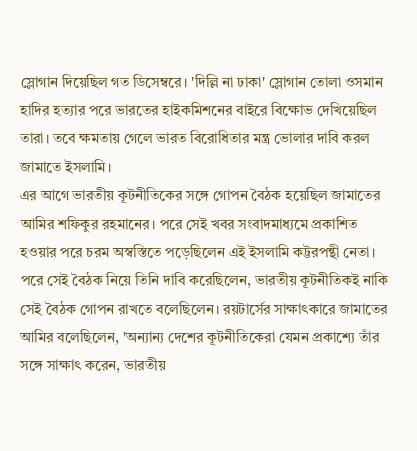স্লোগান দিয়েছিল গত ডিসেম্বরে। 'দিল্লি না ঢাকা' স্লোগান তোলা ওসমান হাদির হত্যার পরে ভারতের হাইকমিশনের বাইরে বিক্ষোভ দেখিয়েছিল তারা। তবে ক্ষমতায় গেলে ভারত বিরোধিতার মন্ত্র ভোলার দাবি করল জামাতে ইসলামি।
এর আগে ভারতীয় কূটনীতিকের সঙ্গে গোপন বৈঠক হয়েছিল জামাতের আমির শফিকুর রহমানের। পরে সেই খবর সংবাদমাধ্যমে প্রকাশিত হওয়ার পরে চরম অস্বস্তিতে পড়েছিলেন এই ইসলামি কট্টরপন্থী নেতা। পরে সেই বৈঠক নিয়ে তিনি দাবি করেছিলেন, ভারতীয় কূটনীতিকই নাকি সেই বৈঠক গোপন রাখতে বলেছিলেন। রয়টার্সের সাক্ষাৎকারে জামাতের আমির বলেছিলেন, 'অন্যান্য দেশের কূটনীতিকেরা যেমন প্রকাশ্যে তাঁর সঙ্গে সাক্ষাৎ করেন, ভারতীয়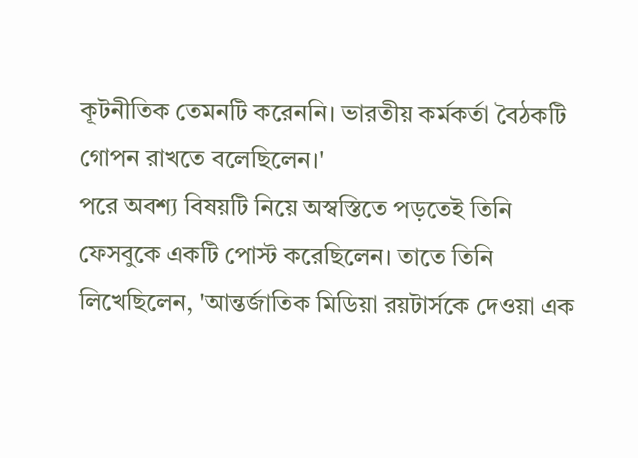কূটনীতিক তেমনটি করেননি। ভারতীয় কর্মকর্তা বৈঠকটি গোপন রাখতে বলেছিলেন।'
পরে অবশ্য বিষয়টি নিয়ে অস্বস্তিতে পড়তেই তিনি ফেসবুকে একটি পোস্ট করেছিলেন। তাতে তিনি লিখেছিলেন, 'আন্তর্জাতিক মিডিয়া রয়টার্সকে দেওয়া এক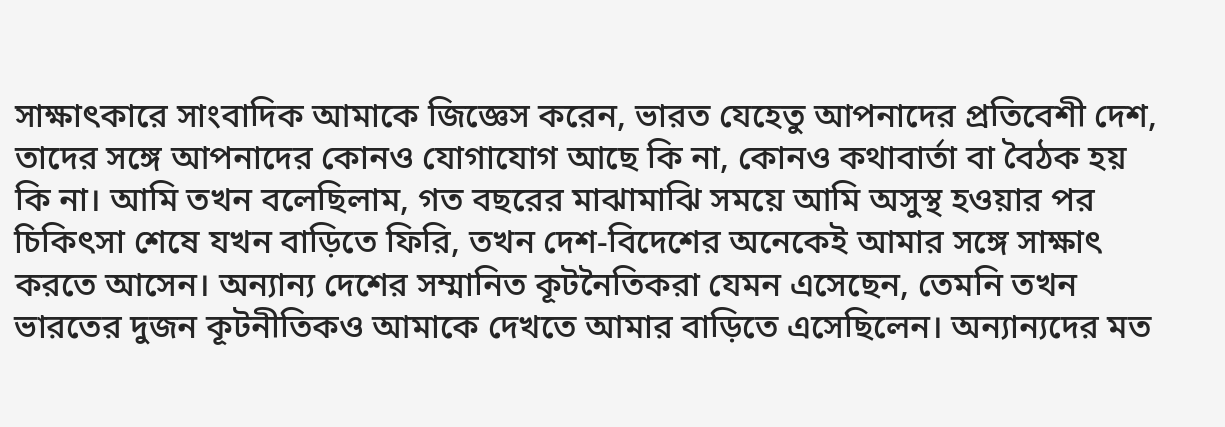সাক্ষাৎকারে সাংবাদিক আমাকে জিজ্ঞেস করেন, ভারত যেহেতু আপনাদের প্রতিবেশী দেশ, তাদের সঙ্গে আপনাদের কোনও যোগাযোগ আছে কি না, কোনও কথাবার্তা বা বৈঠক হয় কি না। আমি তখন বলেছিলাম, গত বছরের মাঝামাঝি সময়ে আমি অসুস্থ হওয়ার পর চিকিৎসা শেষে যখন বাড়িতে ফিরি, তখন দেশ-বিদেশের অনেকেই আমার সঙ্গে সাক্ষাৎ করতে আসেন। অন্যান্য দেশের সম্মানিত কূটনৈতিকরা যেমন এসেছেন, তেমনি তখন ভারতের দুজন কূটনীতিকও আমাকে দেখতে আমার বাড়িতে এসেছিলেন। অন্যান্যদের মত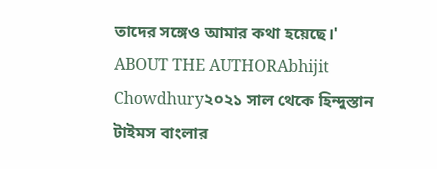তাদের সঙ্গেও আমার কথা হয়েছে।'
ABOUT THE AUTHORAbhijit Chowdhury২০২১ সাল থেকে হিন্দুস্তান টাইমস বাংলার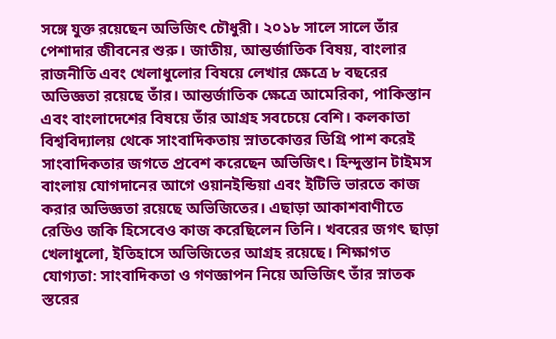সঙ্গে যুক্ত রয়েছেন অভিজিৎ চৌধুরী। ২০১৮ সালে সালে তাঁর পেশাদার জীবনের শুরু। জাতীয়, আন্তর্জাতিক বিষয়, বাংলার রাজনীতি এবং খেলাধুলোর বিষয়ে লেখার ক্ষেত্রে ৮ বছরের অভিজ্ঞতা রয়েছে তাঁর। আন্তর্জাতিক ক্ষেত্রে আমেরিকা, পাকিস্তান এবং বাংলাদেশের বিষয়ে তাঁর আগ্রহ সবচেয়ে বেশি। কলকাতা বিশ্ববিদ্যালয় থেকে সাংবাদিকতায় স্নাতকোত্তর ডিগ্রি পাশ করেই সাংবাদিকতার জগতে প্রবেশ করেছেন অভিজিৎ। হিন্দুস্তান টাইমস বাংলায় যোগদানের আগে ওয়ানইন্ডিয়া এবং ইটিভি ভারতে কাজ করার অভিজ্ঞতা রয়েছে অভিজিতের। এছাড়া আকাশবাণীতে রেডিও জকি হিসেবেও কাজ করেছিলেন তিনি। খবরের জগৎ ছাড়া খেলাধুলো, ইতিহাসে অভিজিতের আগ্রহ রয়েছে। শিক্ষাগত যোগ্যতা: সাংবাদিকতা ও গণজ্ঞাপন নিয়ে অভিজিৎ তাঁর স্নাতক স্তরের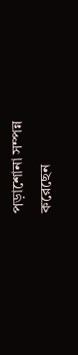পড়াশোনা সম্পন্ন করেছেন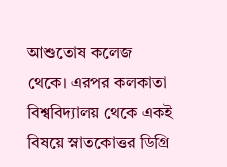আশুতোষ কলেজ থেকে। এরপর কলকাতা বিশ্ববিদ্যালয় থেকে একই বিষয়ে স্নাতকোত্তর ডিগ্রি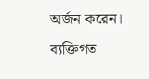অর্জন করেন। ব্যক্তিগত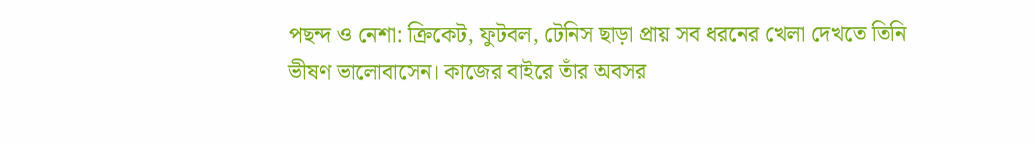পছন্দ ও নেশা: ক্রিকেট, ফুটবল, টেনিস ছাড়া প্রায় সব ধরনের খেলা দেখতে তিনি ভীষণ ভালোবাসেন। কাজের বাইরে তাঁর অবসর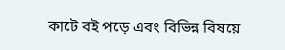কাটে বই পড়ে এবং বিভিন্ন বিষয়ে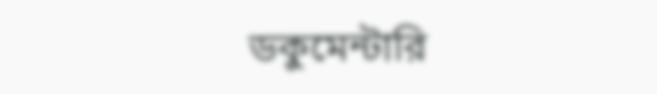ডকুমেন্টারি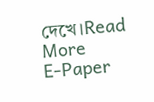দেখে।Read More
E-Paper